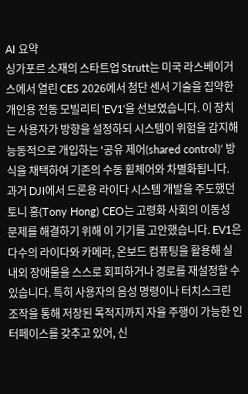AI 요약
싱가포르 소재의 스타트업 Strutt는 미국 라스베이거스에서 열린 CES 2026에서 첨단 센서 기술을 집약한 개인용 전동 모빌리티 'EV1'을 선보였습니다. 이 장치는 사용자가 방향을 설정하되 시스템이 위험을 감지해 능동적으로 개입하는 '공유 제어(shared control)' 방식을 채택하여 기존의 수동 휠체어와 차별화됩니다. 과거 DJI에서 드론용 라이다 시스템 개발을 주도했던 토니 홍(Tony Hong) CEO는 고령화 사회의 이동성 문제를 해결하기 위해 이 기기를 고안했습니다. EV1은 다수의 라이다와 카메라, 온보드 컴퓨팅을 활용해 실내외 장애물을 스스로 회피하거나 경로를 재설정할 수 있습니다. 특히 사용자의 음성 명령이나 터치스크린 조작을 통해 저장된 목적지까지 자율 주행이 가능한 인터페이스를 갖추고 있어, 신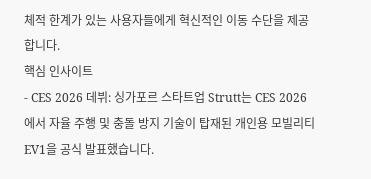체적 한계가 있는 사용자들에게 혁신적인 이동 수단을 제공합니다.
핵심 인사이트
- CES 2026 데뷔: 싱가포르 스타트업 Strutt는 CES 2026에서 자율 주행 및 충돌 방지 기술이 탑재된 개인용 모빌리티 EV1을 공식 발표했습니다.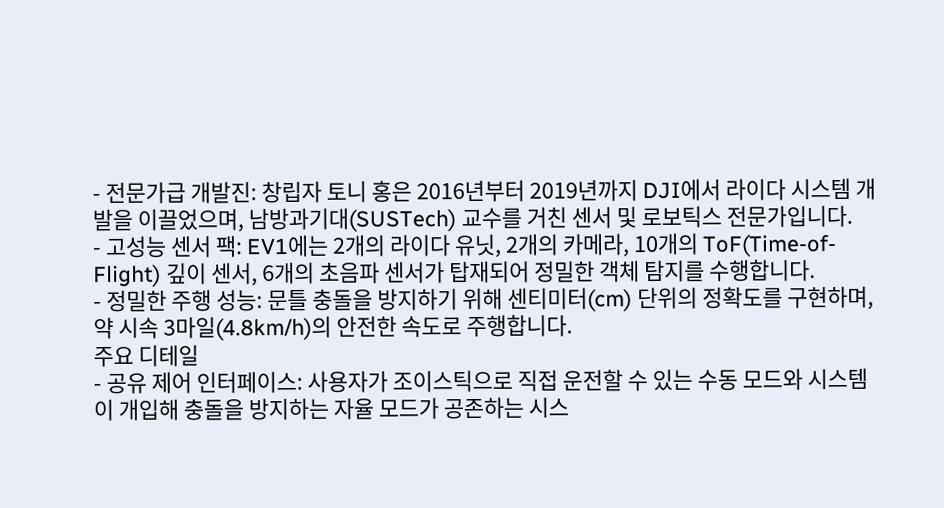- 전문가급 개발진: 창립자 토니 홍은 2016년부터 2019년까지 DJI에서 라이다 시스템 개발을 이끌었으며, 남방과기대(SUSTech) 교수를 거친 센서 및 로보틱스 전문가입니다.
- 고성능 센서 팩: EV1에는 2개의 라이다 유닛, 2개의 카메라, 10개의 ToF(Time-of-Flight) 깊이 센서, 6개의 초음파 센서가 탑재되어 정밀한 객체 탐지를 수행합니다.
- 정밀한 주행 성능: 문틀 충돌을 방지하기 위해 센티미터(cm) 단위의 정확도를 구현하며, 약 시속 3마일(4.8km/h)의 안전한 속도로 주행합니다.
주요 디테일
- 공유 제어 인터페이스: 사용자가 조이스틱으로 직접 운전할 수 있는 수동 모드와 시스템이 개입해 충돌을 방지하는 자율 모드가 공존하는 시스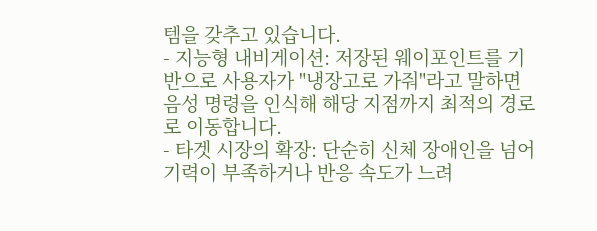템을 갖추고 있습니다.
- 지능형 내비게이션: 저장된 웨이포인트를 기반으로 사용자가 "냉장고로 가줘"라고 말하면 음성 명령을 인식해 해당 지점까지 최적의 경로로 이동합니다.
- 타겟 시장의 확장: 단순히 신체 장애인을 넘어 기력이 부족하거나 반응 속도가 느려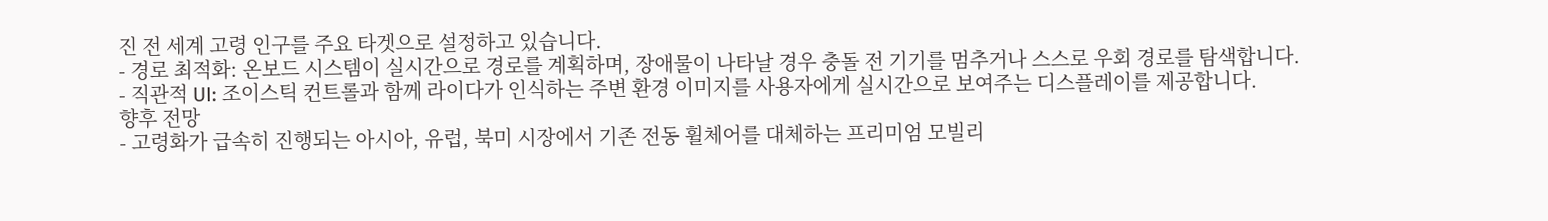진 전 세계 고령 인구를 주요 타겟으로 설정하고 있습니다.
- 경로 최적화: 온보드 시스템이 실시간으로 경로를 계획하며, 장애물이 나타날 경우 충돌 전 기기를 멈추거나 스스로 우회 경로를 탐색합니다.
- 직관적 UI: 조이스틱 컨트롤과 함께 라이다가 인식하는 주변 환경 이미지를 사용자에게 실시간으로 보여주는 디스플레이를 제공합니다.
향후 전망
- 고령화가 급속히 진행되는 아시아, 유럽, 북미 시장에서 기존 전동 휠체어를 대체하는 프리미엄 모빌리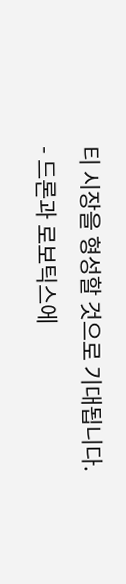티 시장을 형성할 것으로 기대됩니다.
- 드론과 로보틱스에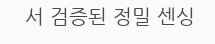서 검증된 정밀 센싱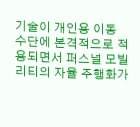기술이 개인용 이동 수단에 본격적으로 적용되면서 퍼스널 모빌리티의 자율 주행화가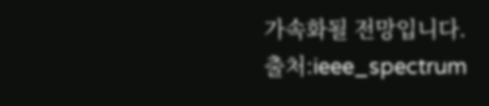가속화될 전망입니다.
출처:ieee_spectrum